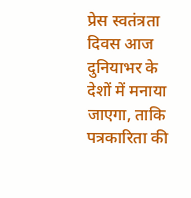प्रेस स्वतंत्रता दिवस आज दुनियाभर के देशों में मनाया जाएगा, ताकि पत्रकारिता की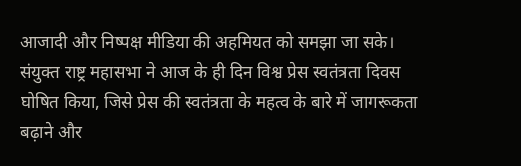आजादी और निष्पक्ष मीडिया की अहमियत को समझा जा सके। संयुक्त राष्ट्र महासभा ने आज के ही दिन विश्व प्रेस स्वतंत्रता दिवस घोषित किया, जिसे प्रेस की स्वतंत्रता के महत्व के बारे में जागरूकता बढ़ाने और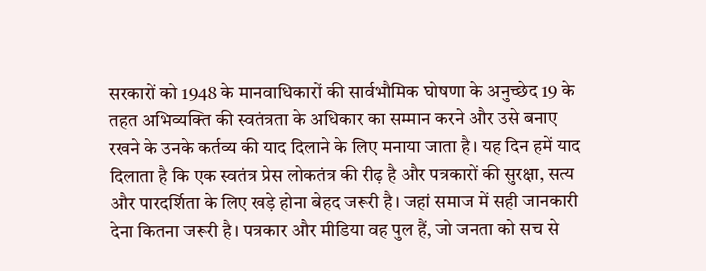सरकारों को 1948 के मानवाधिकारों की सार्वभौमिक घोषणा के अनुच्छेद 19 के तहत अभिव्यक्ति की स्वतंत्रता के अधिकार का सम्मान करने और उसे बनाए रखने के उनके कर्तव्य की याद दिलाने के लिए मनाया जाता है। यह दिन हमें याद दिलाता है कि एक स्वतंत्र प्रेस लोकतंत्र की रीढ़ है और पत्रकारों की सुरक्षा, सत्य और पारदर्शिता के लिए खड़े होना बेहद जरूरी है। जहां समाज में सही जानकारी देना कितना जरूरी है। पत्रकार और मीडिया वह पुल हैं, जो जनता को सच से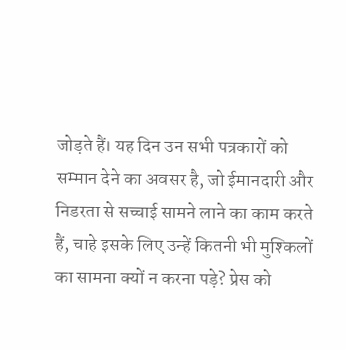जोड़ते हैं। यह दिन उन सभी पत्रकारों को सम्मान देने का अवसर है, जो ईमानदारी और निडरता से सच्चाई सामने लाने का काम करते हैं, चाहे इसके लिए उन्हें कितनी भी मुश्किलों का सामना क्यों न करना पड़े? प्रेस को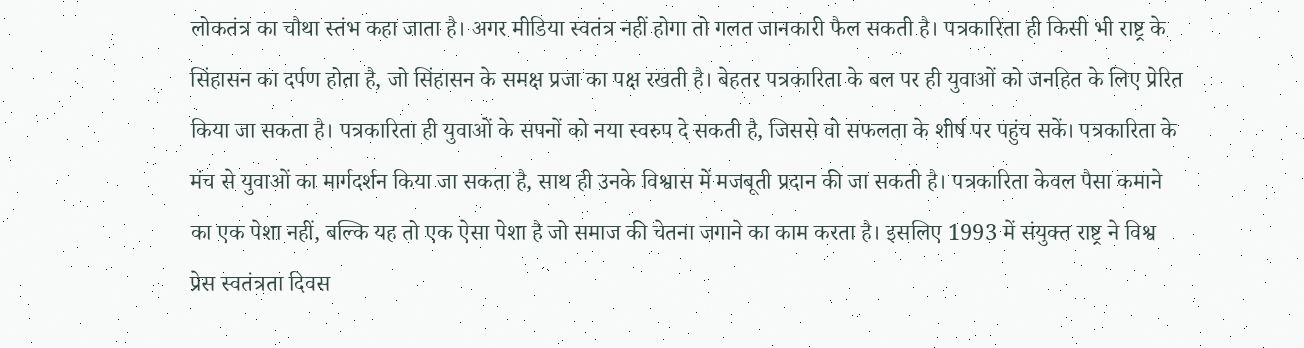लोकतंत्र का चौथा स्तंभ कहा जाता है। अगर मीडिया स्वतंत्र नहीं होगा तो गलत जानकारी फैल सकती है। पत्रकारिता ही किसी भी राष्ट्र के सिंहासन का दर्पण होता है, जो सिंहासन के समक्ष प्रजा का पक्ष रखती है। बेहतर पत्रकारिता के बल पर ही युवाओं को जनहित के लिए प्रेरित किया जा सकता है। पत्रकारिता ही युवाओं के सपनों को नया स्वरुप दे सकती है, जिससे वो सफलता के शीर्ष पर पहुंच सकें। पत्रकारिता के मंच से युवाओं का मार्गदर्शन किया जा सकता है, साथ ही उनके विश्वास में मजबूती प्रदान की जा सकती है। पत्रकारिता केवल पैसा कमाने का एक पेशा नहीं, बल्कि यह तो एक ऐसा पेशा है जो समाज की चेतना जगाने का काम करता है। इसलिए 1993 में संयुक्त राष्ट्र ने विश्व प्रेस स्वतंत्रता दिवस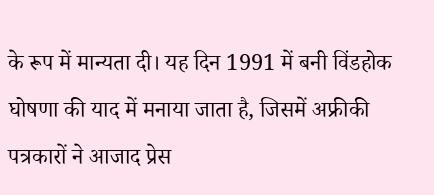के रूप में मान्यता दी। यह दिन 1991 में बनी विंडहोक घोषणा की याद में मनाया जाता है, जिसमें अफ्रीकी पत्रकारों ने आजाद प्रेस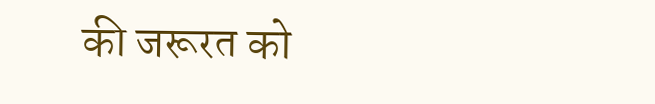की जरूरत को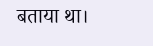बताया था।